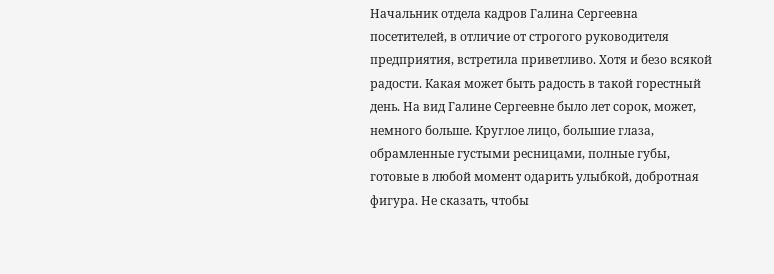Начальник отдела кадров Галина Сергеевна посетителей, в отличие от строгого руководителя предприятия, встретила приветливо. Хотя и безо всякой радости. Какая может быть радость в такой горестный день. На вид Галине Сергеевне было лет сорок, может, немного больше. Круглое лицо, большие глаза, обрамленные густыми ресницами, полные губы, готовые в любой момент одарить улыбкой, добротная фигура. Не сказать, чтобы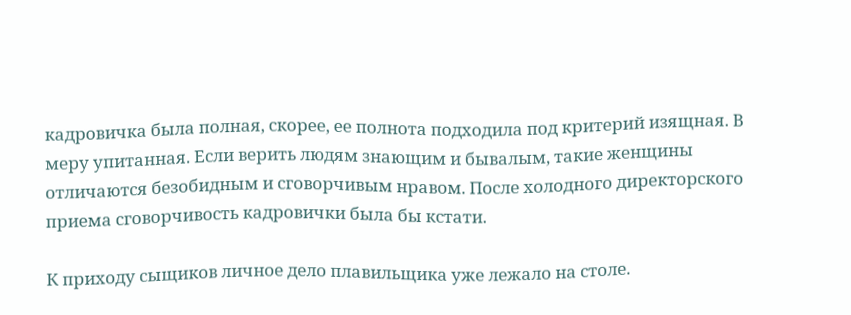кадровичка была полная, скорее, ее полнота подходила под критерий изящная. В меру упитанная. Если верить людям знающим и бывалым, такие женщины отличаются безобидным и сговорчивым нравом. После холодного директорского приема сговорчивость кадровички была бы кстати.

К приходу сыщиков личное дело плавильщика уже лежало на столе.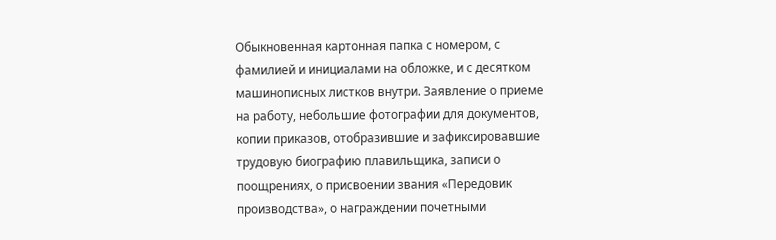Обыкновенная картонная папка с номером, с фамилией и инициалами на обложке, и с десятком машинописных листков внутри. Заявление о приеме на работу, небольшие фотографии для документов, копии приказов, отобразившие и зафиксировавшие трудовую биографию плавильщика, записи о поощрениях, о присвоении звания «Передовик производства», о награждении почетными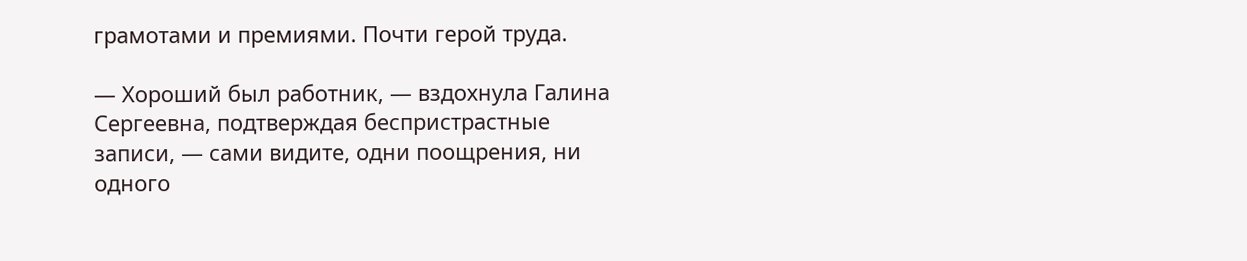грамотами и премиями. Почти герой труда.

— Хороший был работник, — вздохнула Галина Сергеевна, подтверждая беспристрастные записи, — сами видите, одни поощрения, ни одного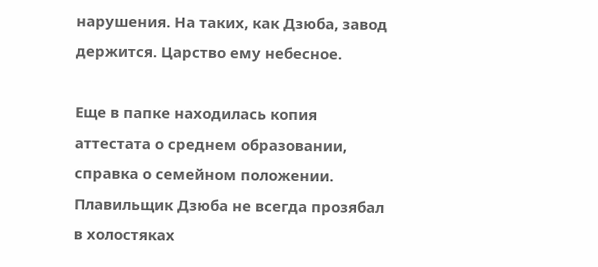нарушения. На таких, как Дзюба, завод держится. Царство ему небесное.

Еще в папке находилась копия аттестата о среднем образовании, справка о семейном положении. Плавильщик Дзюба не всегда прозябал в холостяках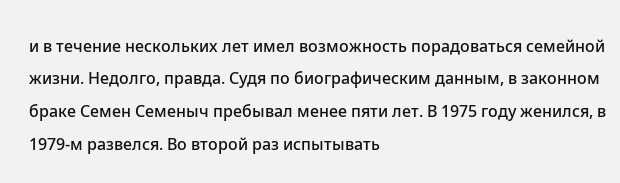и в течение нескольких лет имел возможность порадоваться семейной жизни. Недолго, правда. Судя по биографическим данным, в законном браке Семен Семеныч пребывал менее пяти лет. В 1975 году женился, в 1979-м развелся. Во второй раз испытывать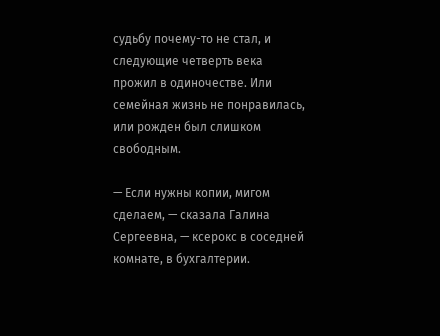судьбу почему-то не стал, и следующие четверть века прожил в одиночестве. Или семейная жизнь не понравилась, или рожден был слишком свободным.

— Если нужны копии, мигом сделаем, — сказала Галина Сергеевна, — ксерокс в соседней комнате, в бухгалтерии.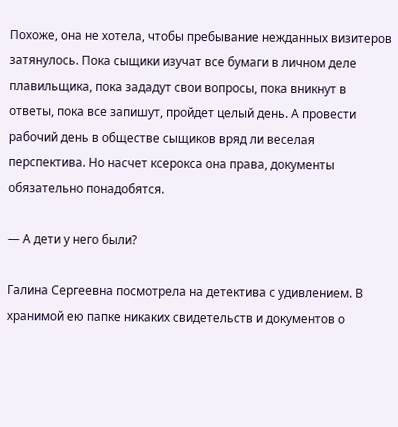Похоже, она не хотела, чтобы пребывание нежданных визитеров затянулось. Пока сыщики изучат все бумаги в личном деле плавильщика, пока зададут свои вопросы, пока вникнут в ответы, пока все запишут, пройдет целый день. А провести рабочий день в обществе сыщиков вряд ли веселая перспектива. Но насчет ксерокса она права, документы обязательно понадобятся.

— А дети у него были?

Галина Сергеевна посмотрела на детектива с удивлением. В хранимой ею папке никаких свидетельств и документов о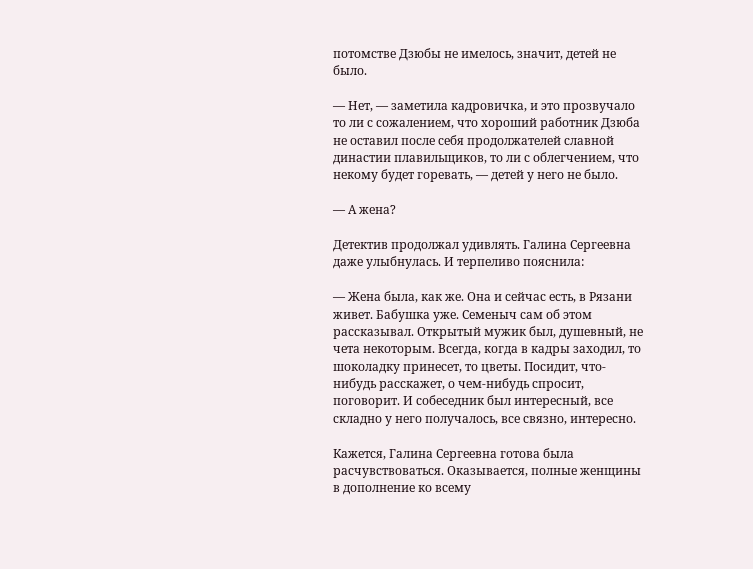потомстве Дзюбы не имелось, значит, детей не было.

— Нет, — заметила кадровичка, и это прозвучало то ли с сожалением, что хороший работник Дзюба не оставил после себя продолжателей славной династии плавильщиков, то ли с облегчением, что некому будет горевать, — детей у него не было.

— А жена?

Детектив продолжал удивлять. Галина Сергеевна даже улыбнулась. И терпеливо пояснила:

— Жена была, как же. Она и сейчас есть, в Рязани живет. Бабушка уже. Семеныч сам об этом рассказывал. Открытый мужик был, душевный, не чета некоторым. Всегда, когда в кадры заходил, то шоколадку принесет, то цветы. Посидит, что-нибудь расскажет, о чем-нибудь спросит, поговорит. И собеседник был интересный, все складно у него получалось, все связно, интересно.

Кажется, Галина Сергеевна готова была расчувствоваться. Оказывается, полные женщины в дополнение ко всему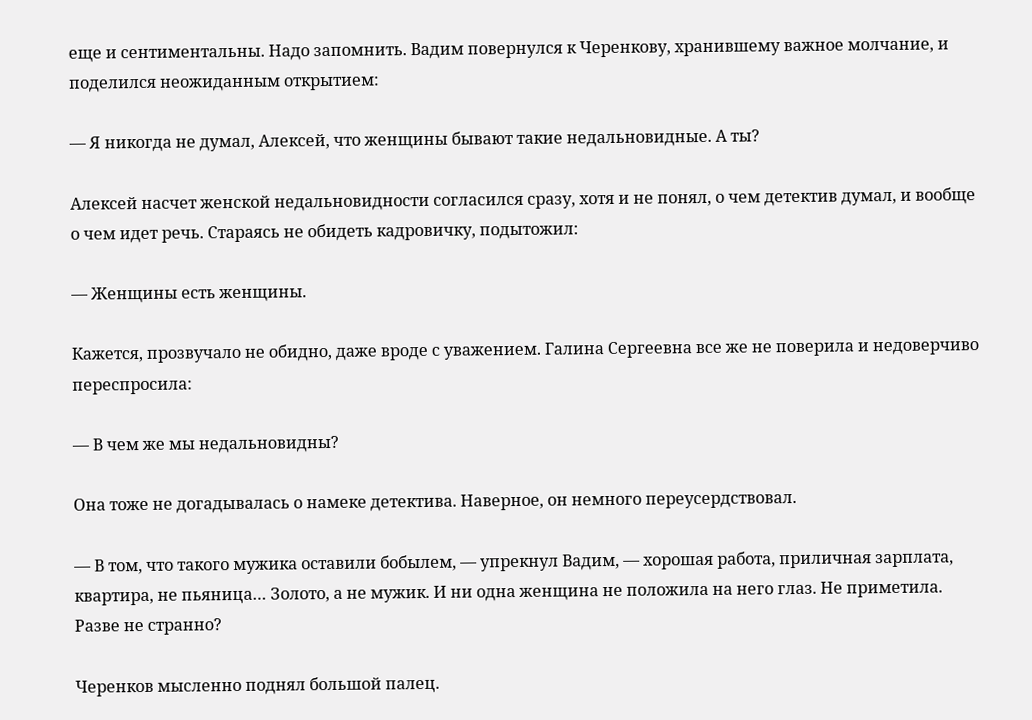еще и сентиментальны. Надо запомнить. Вадим повернулся к Черенкову, хранившему важное молчание, и поделился неожиданным открытием:

— Я никогда не думал, Алексей, что женщины бывают такие недальновидные. А ты?

Алексей насчет женской недальновидности согласился сразу, хотя и не понял, о чем детектив думал, и вообще о чем идет речь. Стараясь не обидеть кадровичку, подытожил:

— Женщины есть женщины.

Кажется, прозвучало не обидно, даже вроде с уважением. Галина Сергеевна все же не поверила и недоверчиво переспросила:

— В чем же мы недальновидны?

Она тоже не догадывалась о намеке детектива. Наверное, он немного переусердствовал.

— В том, что такого мужика оставили бобылем, — упрекнул Вадим, — хорошая работа, приличная зарплата, квартира, не пьяница… Золото, а не мужик. И ни одна женщина не положила на него глаз. Не приметила. Разве не странно?

Черенков мысленно поднял большой палец.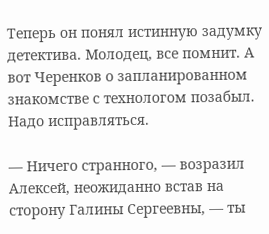Теперь он понял истинную задумку детектива. Молодец, все помнит. А вот Черенков о запланированном знакомстве с технологом позабыл. Надо исправляться.

— Ничего странного, — возразил Алексей, неожиданно встав на сторону Галины Сергеевны, — ты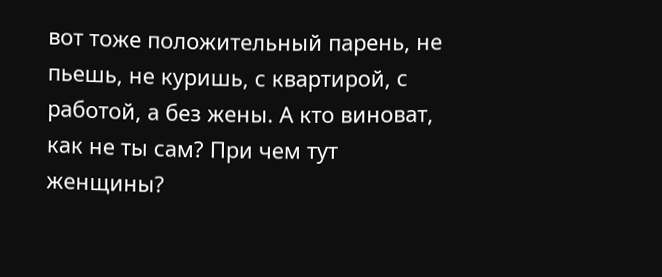вот тоже положительный парень, не пьешь, не куришь, с квартирой, с работой, а без жены. А кто виноват, как не ты сам? При чем тут женщины?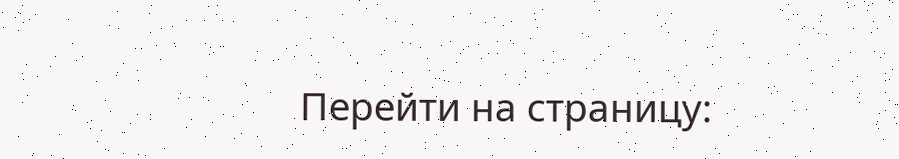Перейти на страницу: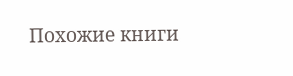Похожие книги